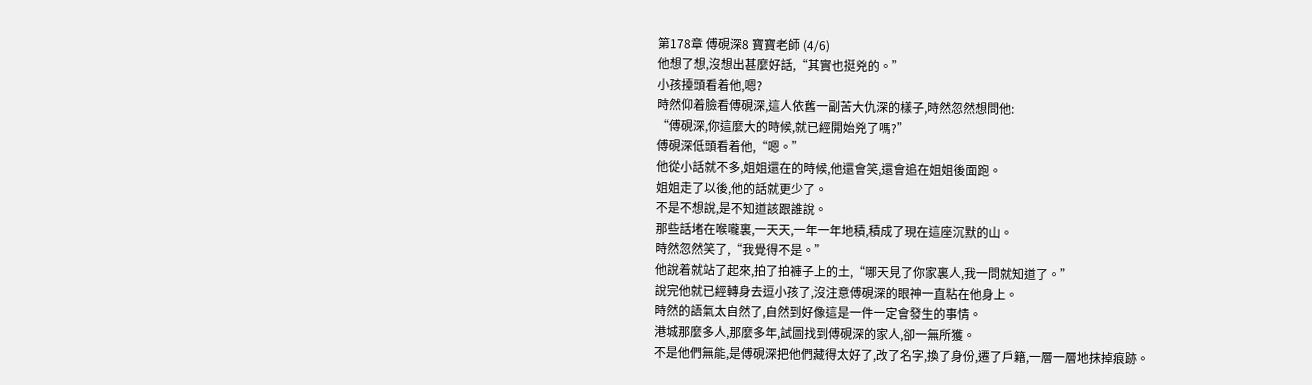第178章 傅硯深8 寶寶老師 (4/6)
他想了想,沒想出甚麼好話,“其實也挺兇的。”
小孩擡頭看着他,嗯?
時然仰着臉看傅硯深,這人依舊一副苦大仇深的樣子,時然忽然想問他:
“傅硯深,你這麼大的時候,就已經開始兇了嗎?”
傅硯深低頭看着他,“嗯。”
他從小話就不多,姐姐還在的時候,他還會笑,還會追在姐姐後面跑。
姐姐走了以後,他的話就更少了。
不是不想說,是不知道該跟誰說。
那些話堵在喉嚨裏,一天天,一年一年地積,積成了現在這座沉默的山。
時然忽然笑了,“我覺得不是。”
他說着就站了起來,拍了拍褲子上的土,“哪天見了你家裏人,我一問就知道了。”
說完他就已經轉身去逗小孩了,沒注意傅硯深的眼神一直粘在他身上。
時然的語氣太自然了,自然到好像這是一件一定會發生的事情。
港城那麼多人,那麼多年,試圖找到傅硯深的家人,卻一無所獲。
不是他們無能,是傅硯深把他們藏得太好了,改了名字,換了身份,遷了戶籍,一層一層地抹掉痕跡。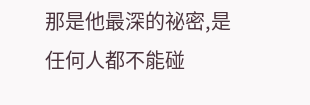那是他最深的祕密,是任何人都不能碰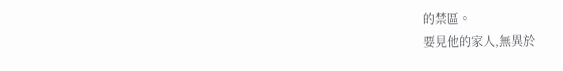的禁區。
要見他的家人,無異於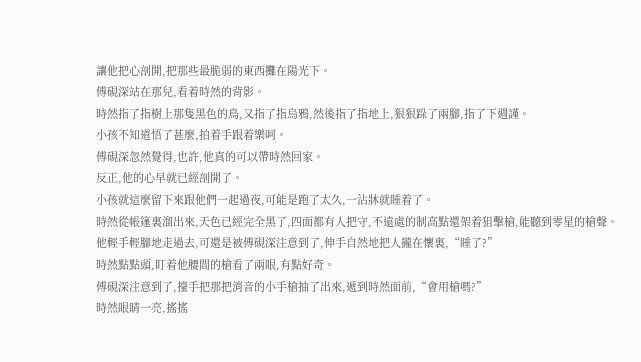讓他把心剖開,把那些最脆弱的東西攤在陽光下。
傅硯深站在那兒,看着時然的背影。
時然指了指樹上那隻黑色的鳥,又指了指烏鴉,然後指了指地上,狠狠跺了兩腳,指了下週謹。
小孩不知道悟了甚麼,拍着手跟着樂呵。
傅硯深忽然覺得,也許,他真的可以帶時然回家。
反正,他的心早就已經剖開了。
小孩就這麼留下來跟他們一起過夜,可能是跑了太久,一沾牀就睡着了。
時然從帳篷裏溜出來,天色已經完全黑了,四面都有人把守,不遠處的制高點還架着狙擊槍,能聽到零星的槍聲。
他輕手輕腳地走過去,可還是被傅硯深注意到了,伸手自然地把人攏在懷裏,“睡了?”
時然點點頭,盯着他腰間的槍看了兩眼,有點好奇。
傅硯深注意到了,擡手把那把消音的小手槍抽了出來,遞到時然面前,“會用槍嗎?”
時然眼睛一亮,搖搖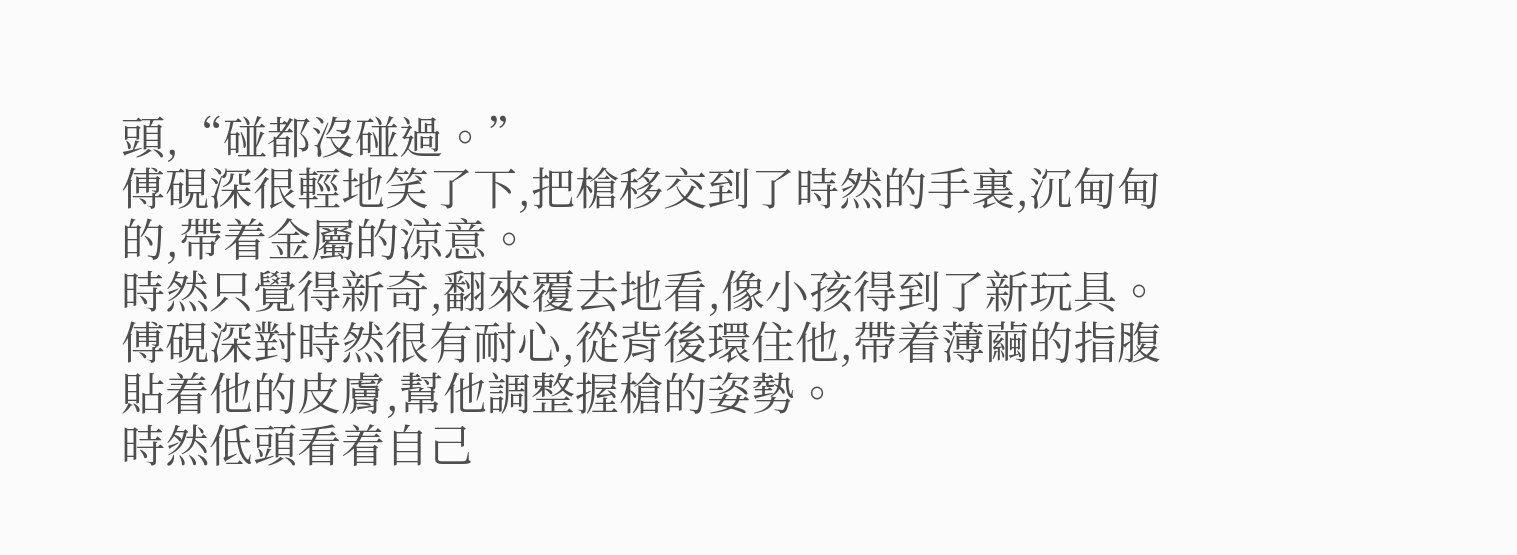頭,“碰都沒碰過。”
傅硯深很輕地笑了下,把槍移交到了時然的手裏,沉甸甸的,帶着金屬的涼意。
時然只覺得新奇,翻來覆去地看,像小孩得到了新玩具。
傅硯深對時然很有耐心,從背後環住他,帶着薄繭的指腹貼着他的皮膚,幫他調整握槍的姿勢。
時然低頭看着自己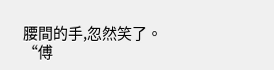腰間的手,忽然笑了。
“傅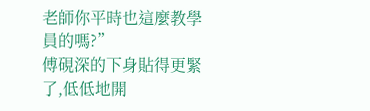老師你平時也這麼教學員的嗎?”
傅硯深的下身貼得更緊了,低低地開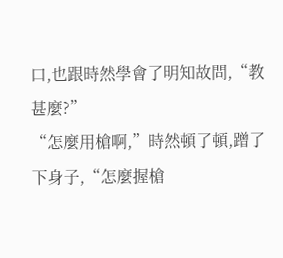口,也跟時然學會了明知故問,“教甚麼?”
“怎麼用槍啊,”時然頓了頓,蹭了下身子,“怎麼握槍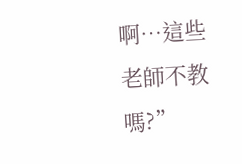啊…這些老師不教嗎?”